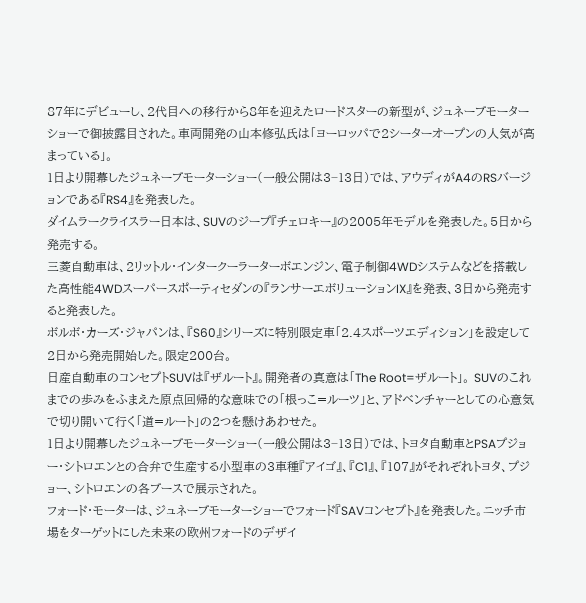87年にデビューし、2代目への移行から8年を迎えたロードスターの新型が、ジュネーブモーターショーで御披露目された。車両開発の山本修弘氏は「ヨーロッパで2シーターオープンの人気が高まっている」。
1日より開幕したジュネーブモーターショー(一般公開は3−13日)では、アウディがA4のRSバージョンである『RS4』を発表した。
ダイムラークライスラー日本は、SUVのジープ『チェロキー』の2005年モデルを発表した。5日から発売する。
三菱自動車は、2リットル・インタークーラーターボエンジン、電子制御4WDシステムなどを搭載した高性能4WDスーパースポーティセダンの『ランサーエボリューションIX』を発表、3日から発売すると発表した。
ボルボ・カーズ・ジャパンは、『S60』シリーズに特別限定車「2.4スポーツエディション」を設定して2日から発売開始した。限定200台。
日産自動車のコンセプトSUVは『ザルート』。開発者の真意は「The Root=ザルート」。 SUVのこれまでの歩みをふまえた原点回帰的な意味での「根っこ=ルーツ」と、アドベンチャーとしての心意気で切り開いて行く「道=ルート」の2つを懸けあわせた。
1日より開幕したジュネーブモーターショー(一般公開は3−13日)では、トヨタ自動車とPSAプジョー・シトロエンとの合弁で生産する小型車の3車種『アイゴ』、『C1』、『107』がそれぞれトヨタ、プジョー、シトロエンの各ブースで展示された。
フォード・モーターは、ジュネーブモーターショーでフォード『SAVコンセプト』を発表した。ニッチ市場をターゲットにした未来の欧州フォードのデザイ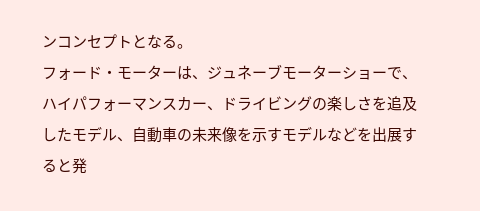ンコンセプトとなる。
フォード・モーターは、ジュネーブモーターショーで、ハイパフォーマンスカー、ドライビングの楽しさを追及したモデル、自動車の未来像を示すモデルなどを出展すると発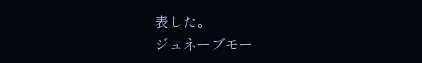表した。
ジュネーブモー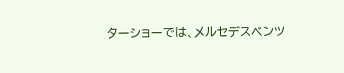ターショーでは、メルセデスベンツ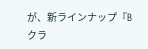が、新ラインナップ『Bクラ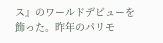ス』のワールドデビューを飾った。昨年のパリモ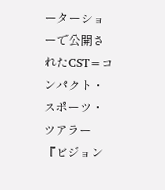ーターショーで公開されたCST=コンパクト・スポーツ・ツアラー『ビジョン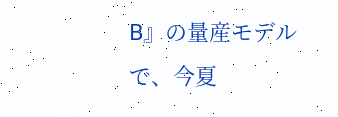B』の量産モデルで、今夏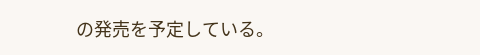の発売を予定している。